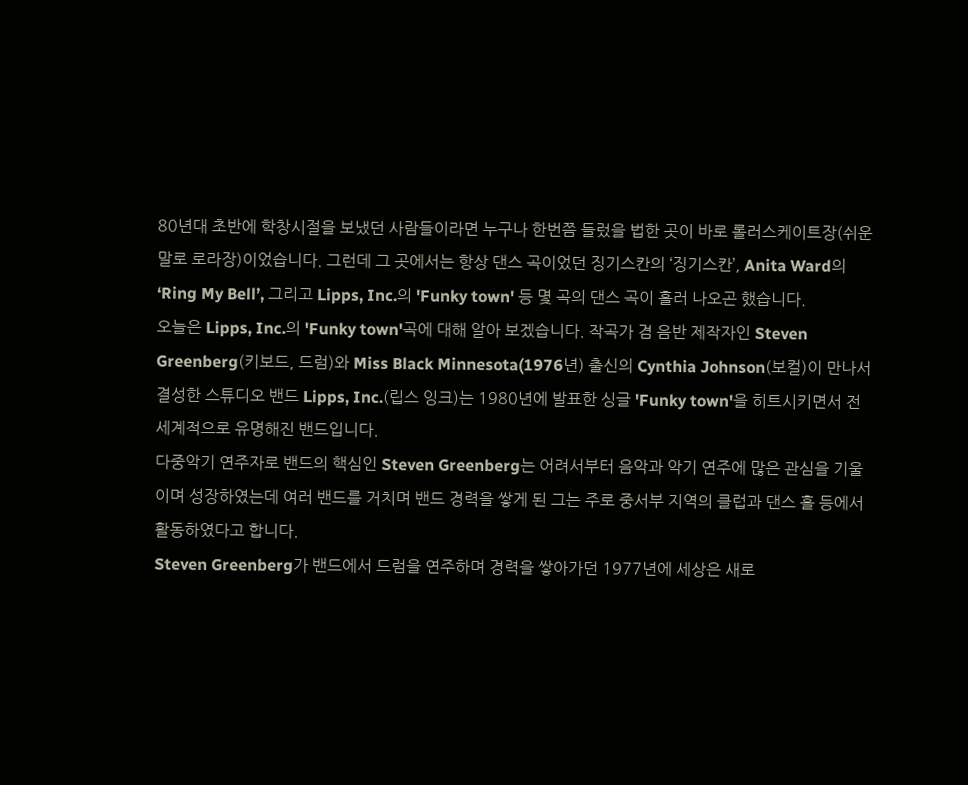80년대 초반에 학창시절을 보냈던 사람들이라면 누구나 한번쯤 들렀을 법한 곳이 바로 롤러스케이트장(쉬운 말로 로라장)이었습니다. 그런데 그 곳에서는 항상 댄스 곡이었던 징기스칸의 ‘징기스칸’, Anita Ward의 ‘Ring My Bell’, 그리고 Lipps, Inc.의 'Funky town' 등 몇 곡의 댄스 곡이 흘러 나오곤 했습니다.
오늘은 Lipps, Inc.의 'Funky town'곡에 대해 알아 보겠습니다. 작곡가 겸 음반 제작자인 Steven Greenberg(키보드, 드럼)와 Miss Black Minnesota(1976년) 출신의 Cynthia Johnson(보컬)이 만나서 결성한 스튜디오 밴드 Lipps, Inc.(립스 잉크)는 1980년에 발표한 싱글 'Funky town'을 히트시키면서 전 세계적으로 유명해진 밴드입니다.
다중악기 연주자로 밴드의 핵심인 Steven Greenberg는 어려서부터 음악과 악기 연주에 많은 관심을 기울이며 성장하였는데 여러 밴드를 거치며 밴드 경력을 쌓게 된 그는 주로 중서부 지역의 클럽과 댄스 홀 등에서 활동하였다고 합니다.
Steven Greenberg가 밴드에서 드럼을 연주하며 경력을 쌓아가던 1977년에 세상은 새로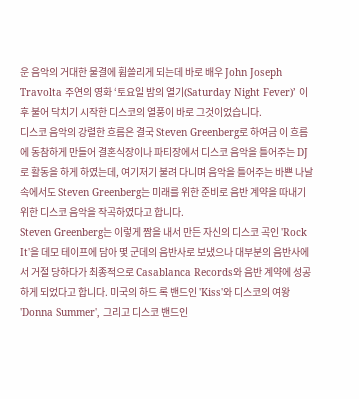운 음악의 거대한 물결에 휩쓸리게 되는데 바로 배우 John Joseph Travolta 주연의 영화 ‘토요일 밤의 열기(Saturday Night Fever)’ 이후 불어 닥치기 시작한 디스코의 열풍이 바로 그것이었습니다.
디스코 음악의 강렬한 흐름은 결국 Steven Greenberg로 하여금 이 흐름에 동참하게 만들어 결혼식장이나 파티장에서 디스코 음악을 틀어주는 DJ로 활동을 하게 하였는데, 여기저기 불려 다니며 음악을 틀어주는 바쁜 나날 속에서도 Steven Greenberg는 미래를 위한 준비로 음반 계약을 따내기 위한 디스코 음악을 작곡하였다고 합니다.
Steven Greenberg는 이렇게 짬을 내서 만든 자신의 디스코 곡인 'Rock It'을 데모 테이프에 담아 몇 군데의 음반사로 보냈으나 대부분의 음반사에서 거절 당하다가 최종적으로 Casablanca Records와 음반 계약에 성공하게 되었다고 합니다. 미국의 하드 록 밴드인 'Kiss'와 디스코의 여왕 'Donna Summer', 그리고 디스코 밴드인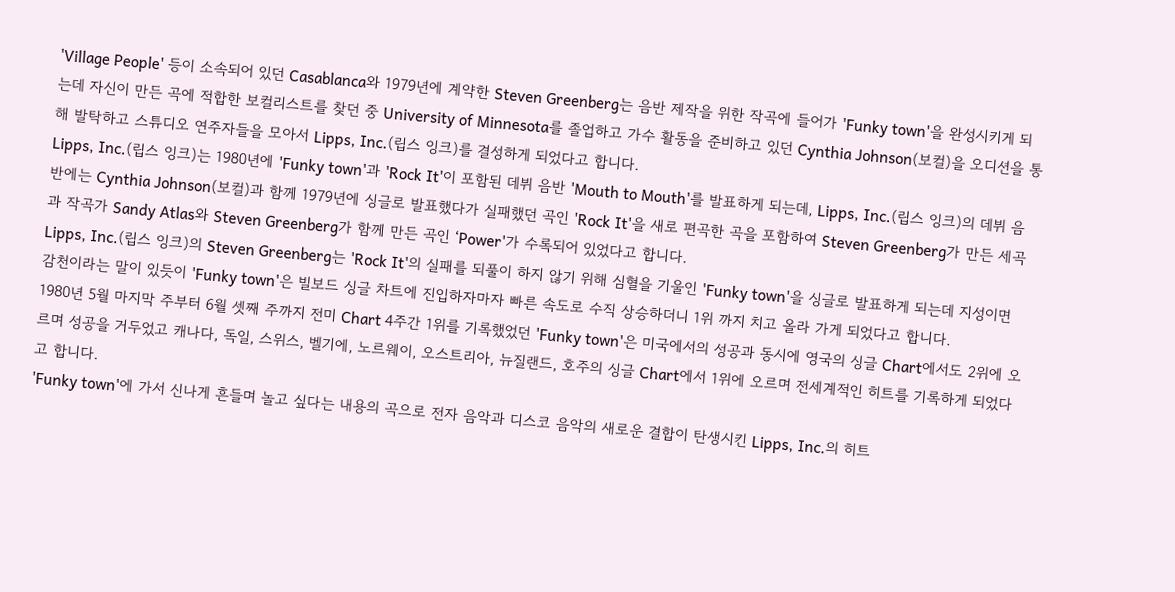'Village People' 등이 소속되어 있던 Casablanca와 1979년에 계약한 Steven Greenberg는 음반 제작을 위한 작곡에 들어가 'Funky town'을 완성시키게 되는데 자신이 만든 곡에 적합한 보컬리스트를 찾던 중 University of Minnesota를 졸업하고 가수 활동을 준비하고 있던 Cynthia Johnson(보컬)을 오디션을 통해 발탁하고 스튜디오 연주자들을 모아서 Lipps, Inc.(립스 잉크)를 결성하게 되었다고 합니다.
Lipps, Inc.(립스 잉크)는 1980년에 'Funky town'과 'Rock It'이 포함된 데뷔 음반 'Mouth to Mouth'를 발표하게 되는데, Lipps, Inc.(립스 잉크)의 데뷔 음반에는 Cynthia Johnson(보컬)과 함께 1979년에 싱글로 발표했다가 실패했던 곡인 'Rock It'을 새로 편곡한 곡을 포함하여 Steven Greenberg가 만든 세곡과 작곡가 Sandy Atlas와 Steven Greenberg가 함께 만든 곡인 ‘Power'가 수록되어 있었다고 합니다.
Lipps, Inc.(립스 잉크)의 Steven Greenberg는 'Rock It'의 실패를 되풀이 하지 않기 위해 심혈을 기울인 'Funky town'을 싱글로 발표하게 되는데 지성이면 감천이라는 말이 있듯이 'Funky town'은 빌보드 싱글 차트에 진입하자마자 빠른 속도로 수직 상승하더니 1위 까지 치고 올라 가게 되었다고 합니다.
1980년 5월 마지막 주부터 6월 셋째 주까지 전미 Chart 4주간 1위를 기록했었던 'Funky town'은 미국에서의 성공과 동시에 영국의 싱글 Chart에서도 2위에 오르며 성공을 거두었고 캐나다, 독일, 스위스, 벨기에, 노르웨이, 오스트리아, 뉴질랜드, 호주의 싱글 Chart에서 1위에 오르며 전세계적인 히트를 기록하게 되었다고 합니다.
'Funky town'에 가서 신나게 흔들며 놀고 싶다는 내용의 곡으로 전자 음악과 디스코 음악의 새로운 결합이 탄생시킨 Lipps, Inc.의 히트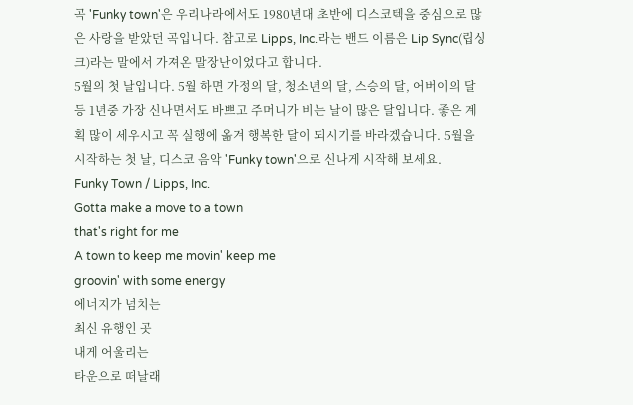곡 'Funky town'은 우리나라에서도 1980년대 초반에 디스코텍을 중심으로 많은 사랑을 받았던 곡입니다. 참고로 Lipps, Inc.라는 밴드 이름은 Lip Sync(립싱크)라는 말에서 가져온 말장난이었다고 합니다.
5월의 첫 날입니다. 5월 하면 가정의 달, 청소년의 달, 스승의 달, 어버이의 달 등 1년중 가장 신나면서도 바쁘고 주머니가 비는 날이 많은 달입니다. 좋은 계획 많이 세우시고 꼭 실행에 옮겨 행복한 달이 되시기를 바라겠습니다. 5월을 시작하는 첫 날, 디스코 음악 'Funky town'으로 신나게 시작해 보세요.
Funky Town / Lipps, Inc.
Gotta make a move to a town
that's right for me
A town to keep me movin' keep me
groovin' with some energy
에너지가 넘치는
최신 유행인 곳
내게 어울리는
타운으로 떠날래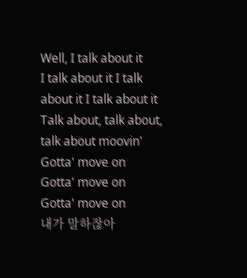Well, I talk about it
I talk about it I talk about it I talk about it
Talk about, talk about, talk about moovin'
Gotta' move on
Gotta' move on
Gotta' move on
내가 말하잖아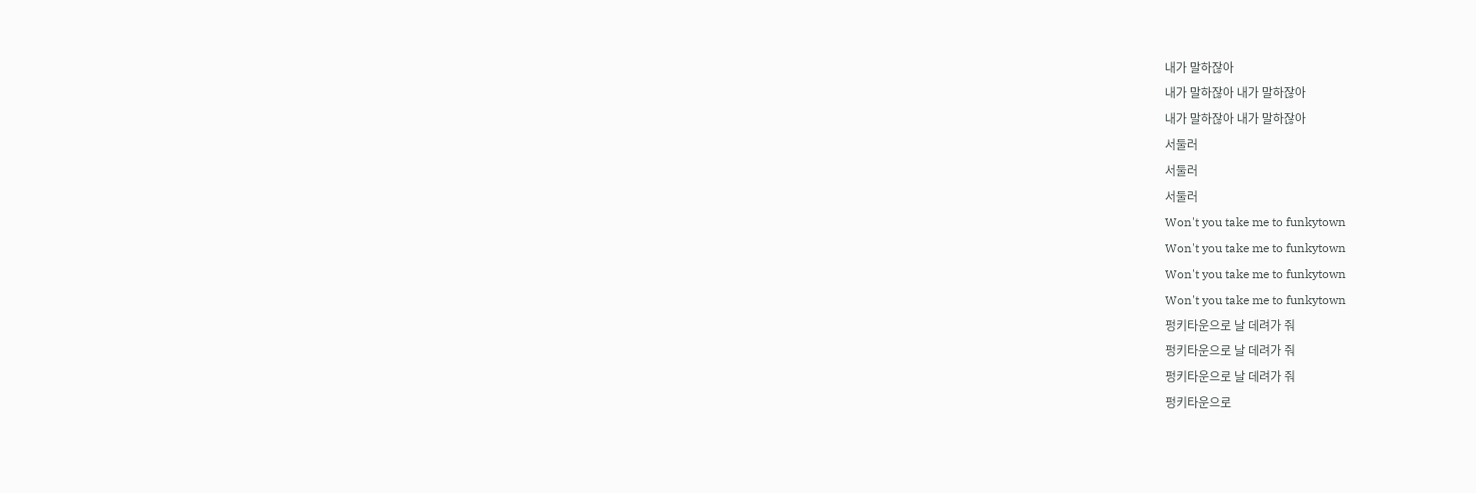내가 말하잖아
내가 말하잖아 내가 말하잖아
내가 말하잖아 내가 말하잖아
서둘러
서둘러
서둘러
Won't you take me to funkytown
Won't you take me to funkytown
Won't you take me to funkytown
Won't you take me to funkytown
펑키타운으로 날 데려가 줘
펑키타운으로 날 데려가 줘
펑키타운으로 날 데려가 줘
펑키타운으로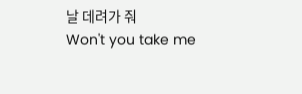날 데려가 줘
Won't you take me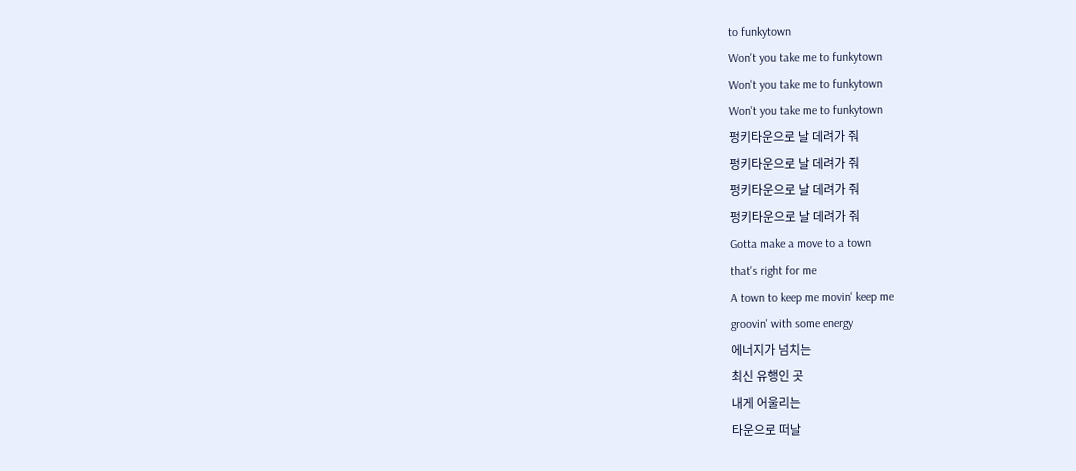to funkytown
Won't you take me to funkytown
Won't you take me to funkytown
Won't you take me to funkytown
펑키타운으로 날 데려가 줘
펑키타운으로 날 데려가 줘
펑키타운으로 날 데려가 줘
펑키타운으로 날 데려가 줘
Gotta make a move to a town
that's right for me
A town to keep me movin' keep me
groovin' with some energy
에너지가 넘치는
최신 유행인 곳
내게 어울리는
타운으로 떠날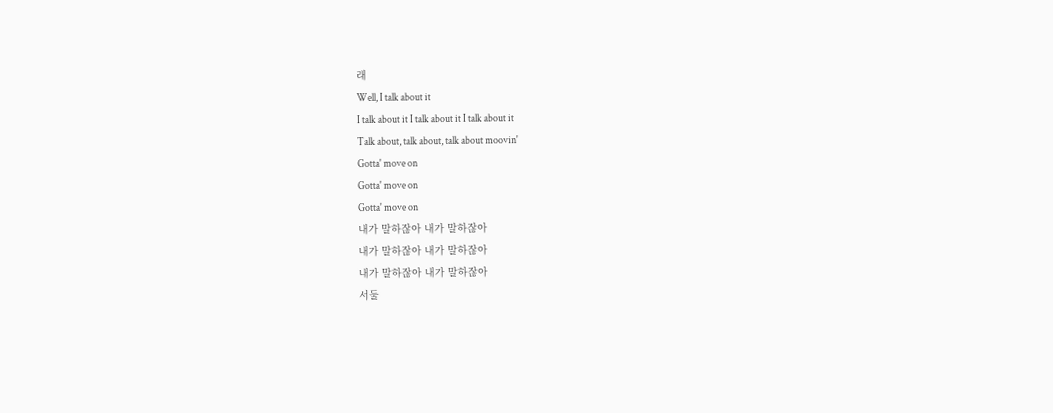래
Well, I talk about it
I talk about it I talk about it I talk about it
Talk about, talk about, talk about moovin'
Gotta' move on
Gotta' move on
Gotta' move on
내가 말하잖아 내가 말하잖아
내가 말하잖아 내가 말하잖아
내가 말하잖아 내가 말하잖아
서둘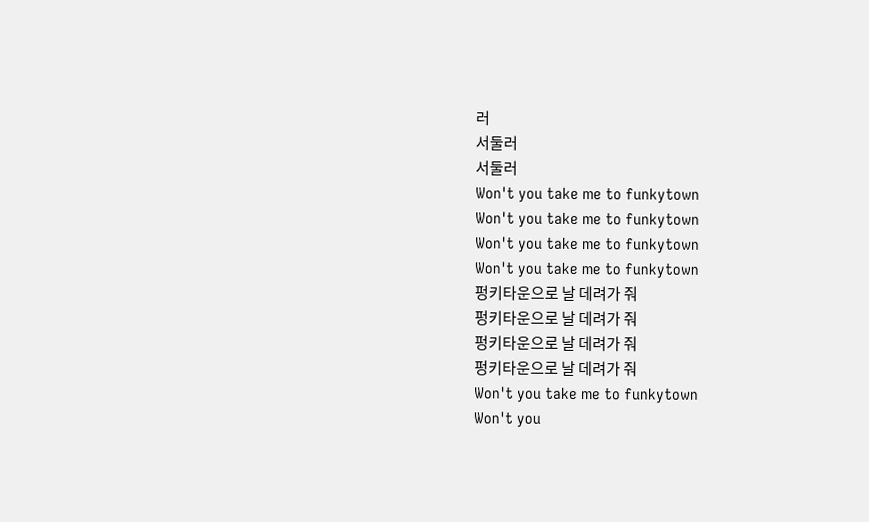러
서둘러
서둘러
Won't you take me to funkytown
Won't you take me to funkytown
Won't you take me to funkytown
Won't you take me to funkytown
펑키타운으로 날 데려가 줘
펑키타운으로 날 데려가 줘
펑키타운으로 날 데려가 줘
펑키타운으로 날 데려가 줘
Won't you take me to funkytown
Won't you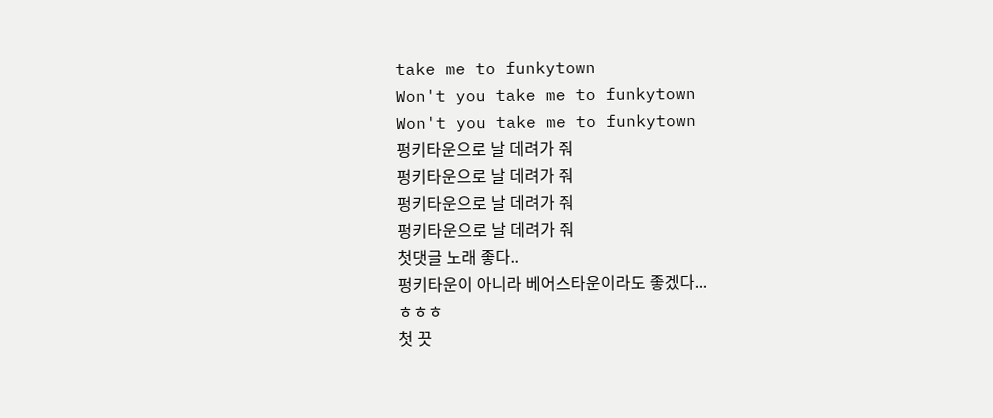take me to funkytown
Won't you take me to funkytown
Won't you take me to funkytown
펑키타운으로 날 데려가 줘
펑키타운으로 날 데려가 줘
펑키타운으로 날 데려가 줘
펑키타운으로 날 데려가 줘
첫댓글 노래 좋다..
펑키타운이 아니라 베어스타운이라도 좋겠다...
ㅎㅎㅎ
첫 끗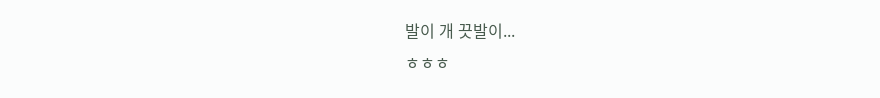발이 개 끗발이...
ㅎㅎㅎ